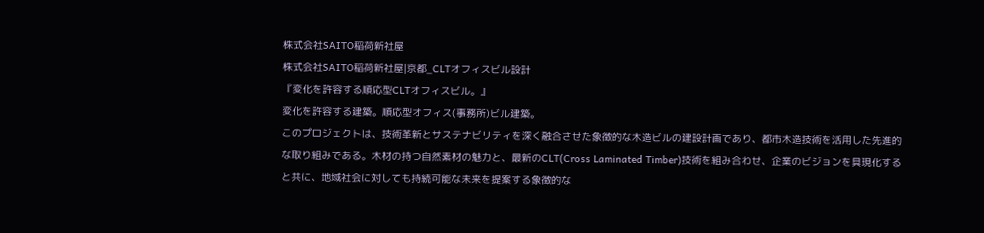株式会社SAITO稲荷新社屋
株式会社SAITO稲荷新社屋|京都_CLTオフィスビル設計
『変化を許容する順応型CLTオフィスビル。』
変化を許容する建築。順応型オフィス(事務所)ビル建築。
このプロジェクトは、技術革新とサステナビリティを深く融合させた象徴的な木造ビルの建設計画であり、都市木造技術を活用した先進的な取り組みである。木材の持つ自然素材の魅力と、最新のCLT(Cross Laminated Timber)技術を組み合わせ、企業のビジョンを具現化すると共に、地域社会に対しても持続可能な未来を提案する象徴的な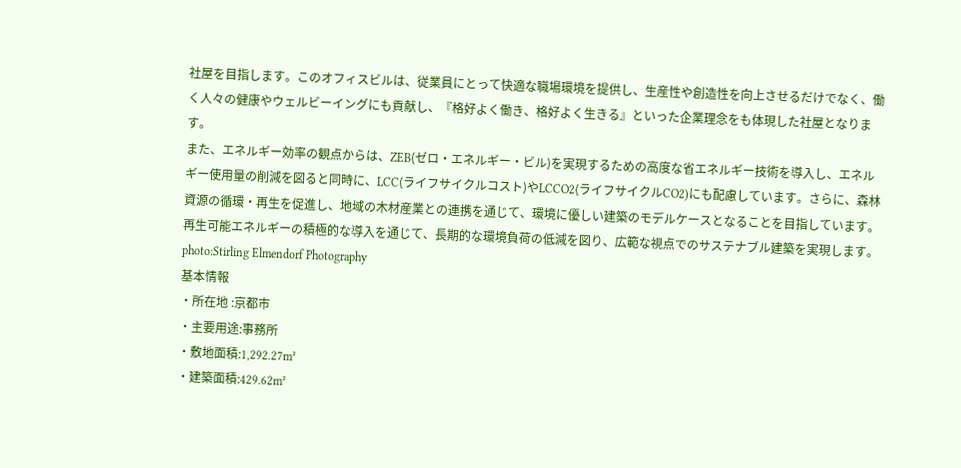社屋を目指します。このオフィスビルは、従業員にとって快適な職場環境を提供し、生産性や創造性を向上させるだけでなく、働く人々の健康やウェルビーイングにも貢献し、『格好よく働き、格好よく生きる』といった企業理念をも体現した社屋となります。
また、エネルギー効率の観点からは、ZEB(ゼロ・エネルギー・ビル)を実現するための高度な省エネルギー技術を導入し、エネルギー使用量の削減を図ると同時に、LCC(ライフサイクルコスト)やLCCO2(ライフサイクルCO2)にも配慮しています。さらに、森林資源の循環・再生を促進し、地域の木材産業との連携を通じて、環境に優しい建築のモデルケースとなることを目指しています。再生可能エネルギーの積極的な導入を通じて、長期的な環境負荷の低減を図り、広範な視点でのサステナブル建築を実現します。
photo:Stirling Elmendorf Photography
基本情報
・所在地 :京都市
・主要用途:事務所
・敷地面積:1,292.27m²
・建築面積:429.62m²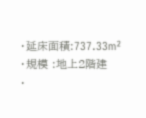・延床面積:737.33m²
・規模 :地上2階建
・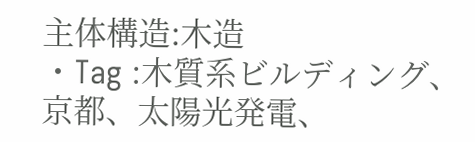主体構造:木造
・Tag :木質系ビルディング、京都、太陽光発電、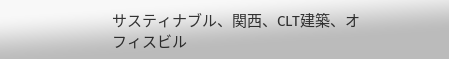サスティナブル、関西、CLT建築、オフィスビル